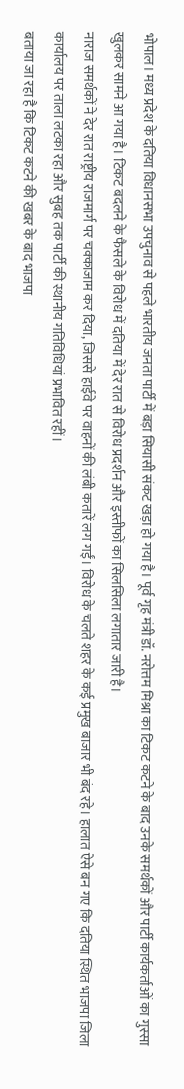भोपाल। मध्य प्रदेश के दतिया विधानसभा उपचुनाव से पहले भारतीय जनता पार्टी में बड़ा सियासी संकट खड़ा हो गया है। पूर्व गृह मंत्री डॉ. नरोत्तम मिश्रा का टिकट कटने के बाद उनके समर्थकों और पार्टी कार्यकर्ताओं का गुस्सा खुलकर सामने आ गया है। टिकट बदलने के फैसले के विरोध में दतिया में देर रात से विरोध प्रदर्शन और इस्तीफों का सिलसिला लगातार जारी है।
नाराज समर्थकों ने देर रात राष्ट्रीय राजमार्ग पर चक्काजाम कर दिया, जिससे हाईवे पर वाहनों की लंबी कतारें लग गईं। विरोध के चलते शहर के कई प्रमुख बाजार भी बंद रहे। हालात ऐसे बन गए कि दतिया स्थित भाजपा जिला कार्यालय पर ताला लटका रहा और सुबह तक पार्टी की स्थानीय गतिविधियां प्रभावित रहीं।
बताया जा रहा है कि टिकट कटने की खबर के बाद भाजपा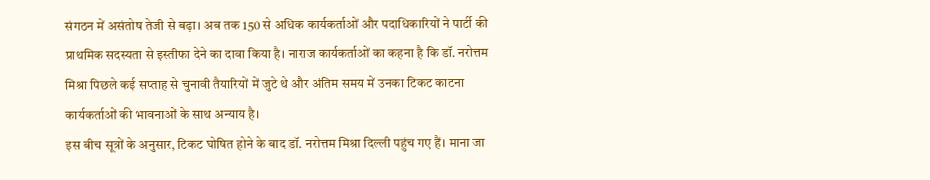संगठन में असंतोष तेजी से बढ़ा। अब तक 150 से अधिक कार्यकर्ताओं और पदाधिकारियों ने पार्टी की प्राथमिक सदस्यता से इस्तीफा देने का दावा किया है। नाराज कार्यकर्ताओं का कहना है कि डॉ. नरोत्तम मिश्रा पिछले कई सप्ताह से चुनावी तैयारियों में जुटे थे और अंतिम समय में उनका टिकट काटना कार्यकर्ताओं की भावनाओं के साथ अन्याय है।
इस बीच सूत्रों के अनुसार, टिकट घोषित होने के बाद डॉ. नरोत्तम मिश्रा दिल्ली पहुंच गए हैं। माना जा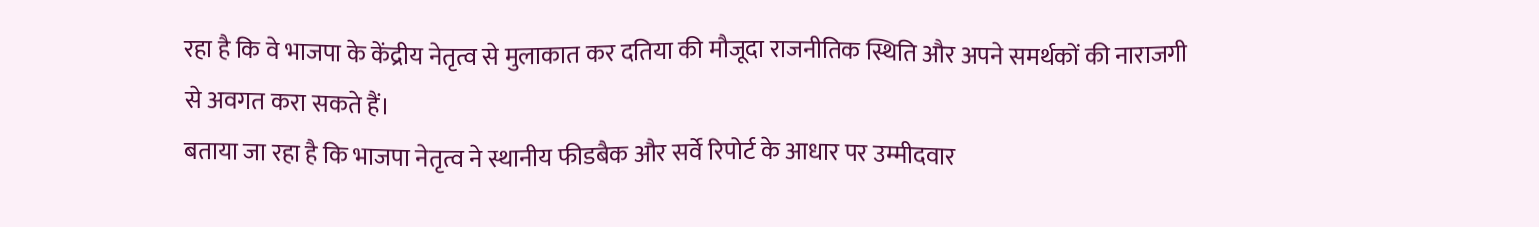रहा है कि वे भाजपा के केंद्रीय नेतृत्व से मुलाकात कर दतिया की मौजूदा राजनीतिक स्थिति और अपने समर्थकों की नाराजगी से अवगत करा सकते हैं।
बताया जा रहा है कि भाजपा नेतृत्व ने स्थानीय फीडबैक और सर्वे रिपोर्ट के आधार पर उम्मीदवार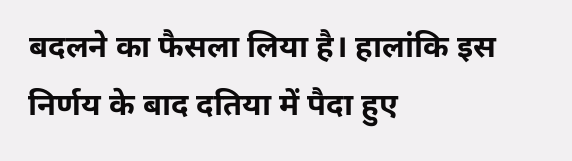बदलने का फैसला लिया है। हालांकि इस निर्णय के बाद दतिया में पैदा हुए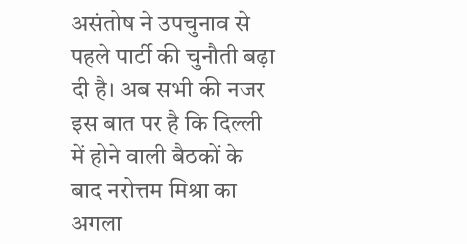असंतोष ने उपचुनाव से पहले पार्टी की चुनौती बढ़ा दी है। अब सभी की नजर इस बात पर है कि दिल्ली में होने वाली बैठकों के बाद नरोत्तम मिश्रा का अगला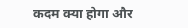कदम क्या होगा और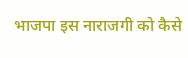भाजपा इस नाराजगी को कैसे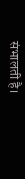संभालती है।